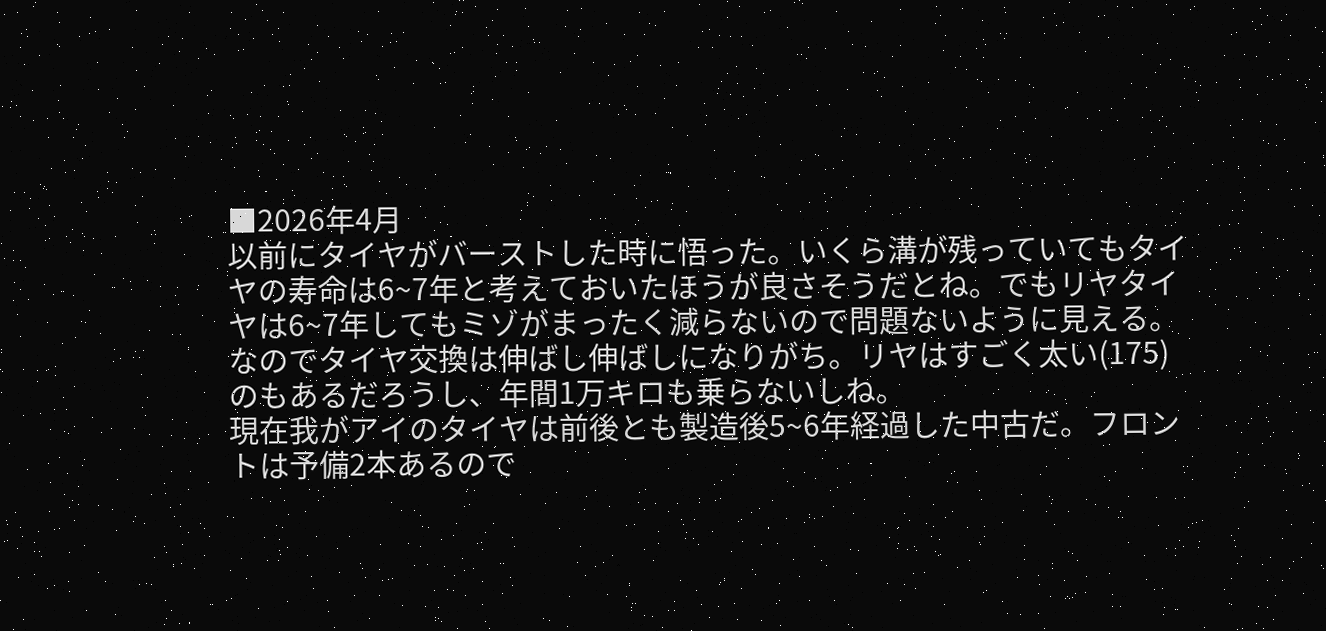■2026年4月
以前にタイヤがバーストした時に悟った。いくら溝が残っていてもタイヤの寿命は6~7年と考えておいたほうが良さそうだとね。でもリヤタイヤは6~7年してもミゾがまったく減らないので問題ないように見える。なのでタイヤ交換は伸ばし伸ばしになりがち。リヤはすごく太い(175)のもあるだろうし、年間1万キロも乗らないしね。
現在我がアイのタイヤは前後とも製造後5~6年経過した中古だ。フロントは予備2本あるので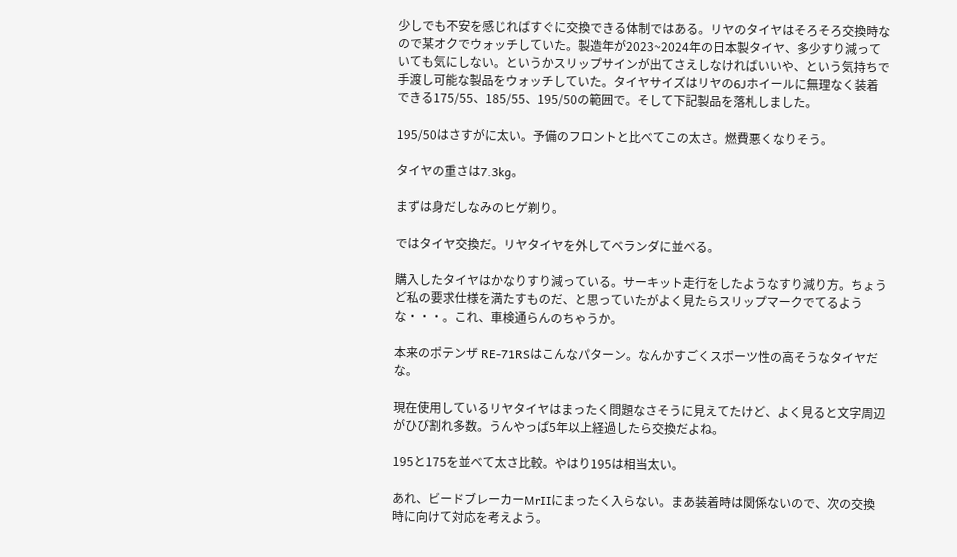少しでも不安を感じればすぐに交換できる体制ではある。リヤのタイヤはそろそろ交換時なので某オクでウォッチしていた。製造年が2023~2024年の日本製タイヤ、多少すり減っていても気にしない。というかスリップサインが出てさえしなければいいや、という気持ちで手渡し可能な製品をウォッチしていた。タイヤサイズはリヤの6Jホイールに無理なく装着できる175/55、185/55、195/50の範囲で。そして下記製品を落札しました。

195/50はさすがに太い。予備のフロントと比べてこの太さ。燃費悪くなりそう。

タイヤの重さは7.3kg。

まずは身だしなみのヒゲ剃り。

ではタイヤ交換だ。リヤタイヤを外してベランダに並べる。

購入したタイヤはかなりすり減っている。サーキット走行をしたようなすり減り方。ちょうど私の要求仕様を満たすものだ、と思っていたがよく見たらスリップマークでてるような・・・。これ、車検通らんのちゃうか。

本来のポテンザ RE-71RSはこんなパターン。なんかすごくスポーツ性の高そうなタイヤだな。

現在使用しているリヤタイヤはまったく問題なさそうに見えてたけど、よく見ると文字周辺がひび割れ多数。うんやっぱ5年以上経過したら交換だよね。

195と175を並べて太さ比較。やはり195は相当太い。

あれ、ビードブレーカーMrⅡにまったく入らない。まあ装着時は関係ないので、次の交換時に向けて対応を考えよう。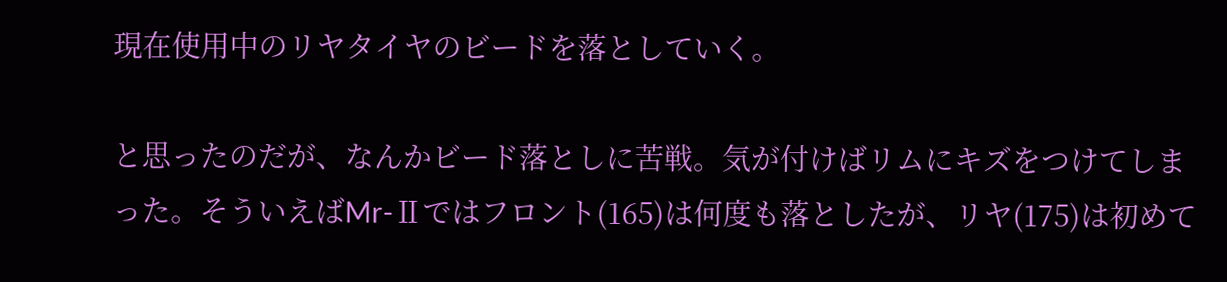現在使用中のリヤタイヤのビードを落としていく。

と思ったのだが、なんかビード落としに苦戦。気が付けばリムにキズをつけてしまった。そういえばMr-Ⅱではフロント(165)は何度も落としたが、リヤ(175)は初めて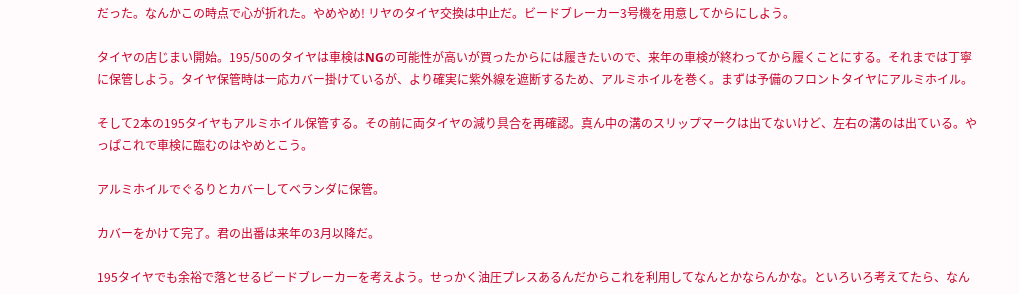だった。なんかこの時点で心が折れた。やめやめ! リヤのタイヤ交換は中止だ。ビードブレーカー3号機を用意してからにしよう。

タイヤの店じまい開始。195/50のタイヤは車検はNGの可能性が高いが買ったからには履きたいので、来年の車検が終わってから履くことにする。それまでは丁寧に保管しよう。タイヤ保管時は一応カバー掛けているが、より確実に紫外線を遮断するため、アルミホイルを巻く。まずは予備のフロントタイヤにアルミホイル。

そして2本の195タイヤもアルミホイル保管する。その前に両タイヤの減り具合を再確認。真ん中の溝のスリップマークは出てないけど、左右の溝のは出ている。やっぱこれで車検に臨むのはやめとこう。

アルミホイルでぐるりとカバーしてベランダに保管。

カバーをかけて完了。君の出番は来年の3月以降だ。

195タイヤでも余裕で落とせるビードブレーカーを考えよう。せっかく油圧プレスあるんだからこれを利用してなんとかならんかな。といろいろ考えてたら、なん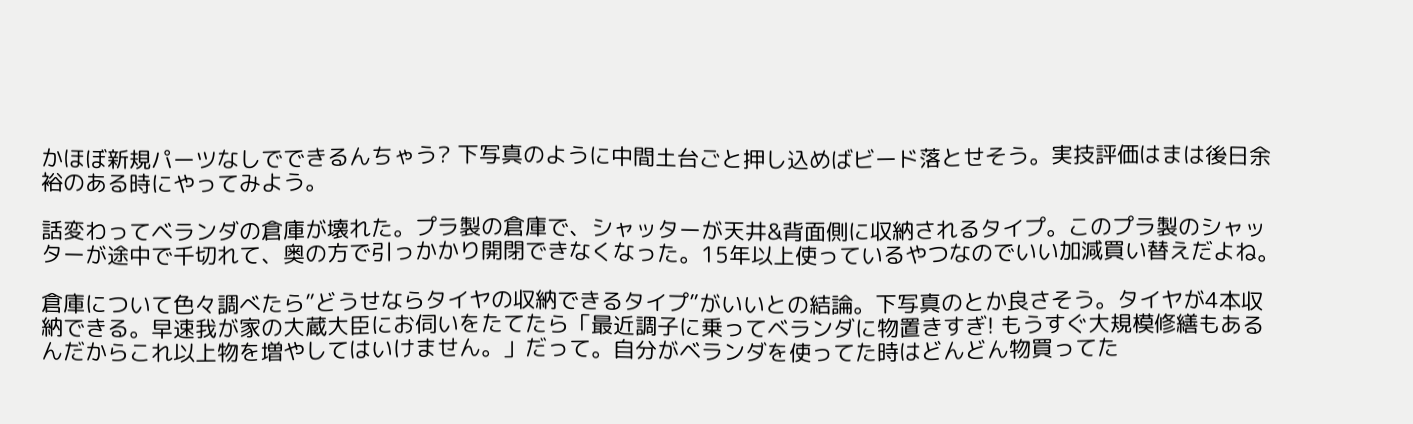かほぼ新規パーツなしでできるんちゃう? 下写真のように中間土台ごと押し込めばビード落とせそう。実技評価はまは後日余裕のある時にやってみよう。

話変わってベランダの倉庫が壊れた。プラ製の倉庫で、シャッターが天井&背面側に収納されるタイプ。このプラ製のシャッターが途中で千切れて、奥の方で引っかかり開閉できなくなった。15年以上使っているやつなのでいい加減買い替えだよね。

倉庫について色々調べたら”どうせならタイヤの収納できるタイプ”がいいとの結論。下写真のとか良さそう。タイヤが4本収納できる。早速我が家の大蔵大臣にお伺いをたてたら「最近調子に乗ってベランダに物置きすぎ! もうすぐ大規模修繕もあるんだからこれ以上物を増やしてはいけません。」だって。自分がベランダを使ってた時はどんどん物買ってた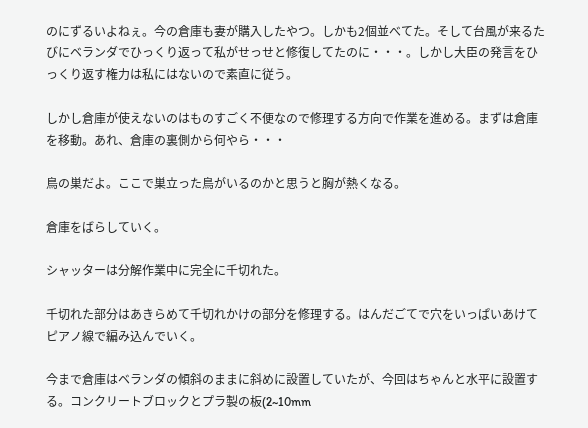のにずるいよねぇ。今の倉庫も妻が購入したやつ。しかも2個並べてた。そして台風が来るたびにベランダでひっくり返って私がせっせと修復してたのに・・・。しかし大臣の発言をひっくり返す権力は私にはないので素直に従う。

しかし倉庫が使えないのはものすごく不便なので修理する方向で作業を進める。まずは倉庫を移動。あれ、倉庫の裏側から何やら・・・

鳥の巣だよ。ここで巣立った鳥がいるのかと思うと胸が熱くなる。

倉庫をばらしていく。

シャッターは分解作業中に完全に千切れた。

千切れた部分はあきらめて千切れかけの部分を修理する。はんだごてで穴をいっぱいあけてピアノ線で編み込んでいく。

今まで倉庫はベランダの傾斜のままに斜めに設置していたが、今回はちゃんと水平に設置する。コンクリートブロックとプラ製の板(2~10mm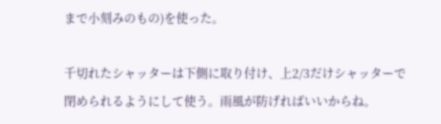まで小刻みのもの)を使った。

千切れたシャッターは下側に取り付け、上2/3だけシャッターで閉められるようにして使う。雨風が防げればいいからね。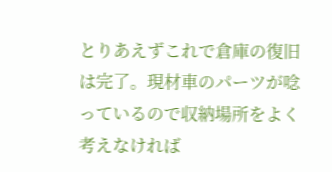とりあえずこれで倉庫の復旧は完了。現材車のパーツが唸っているので収納場所をよく考えなければ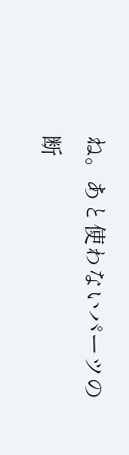ね。あと使わないパーツの断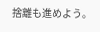捨離も進めよう。